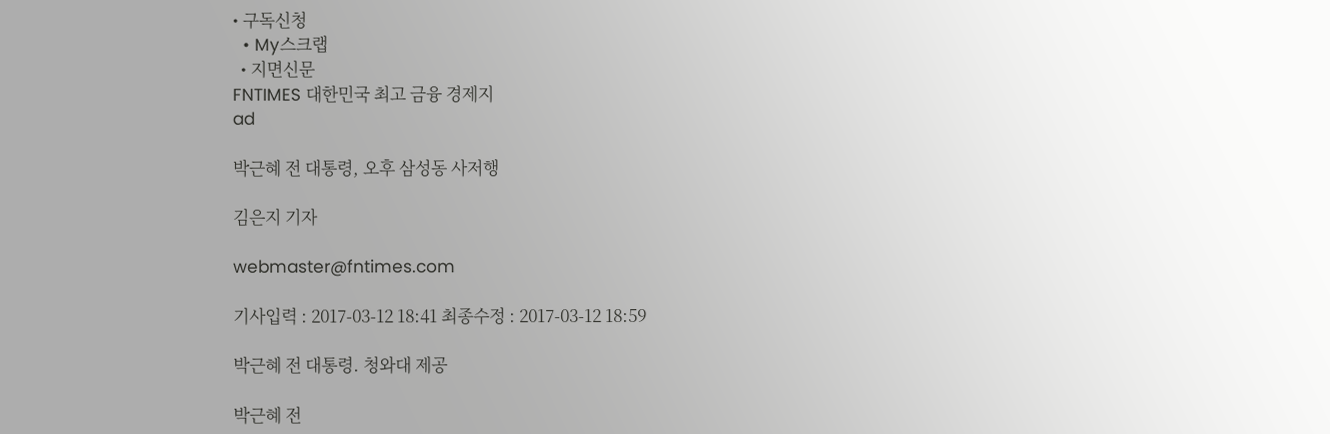• 구독신청
  • My스크랩
  • 지면신문
FNTIMES 대한민국 최고 금융 경제지
ad

박근혜 전 대통령, 오후 삼성동 사저행

김은지 기자

webmaster@fntimes.com

기사입력 : 2017-03-12 18:41 최종수정 : 2017-03-12 18:59

박근혜 전 대통령. 청와대 제공

박근혜 전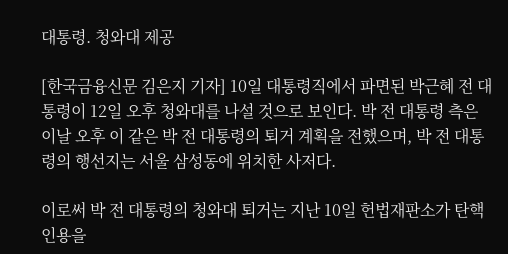대통령. 청와대 제공

[한국금융신문 김은지 기자] 10일 대통령직에서 파면된 박근혜 전 대통령이 12일 오후 청와대를 나설 것으로 보인다. 박 전 대통령 측은 이날 오후 이 같은 박 전 대통령의 퇴거 계획을 전했으며, 박 전 대통령의 행선지는 서울 삼성동에 위치한 사저다.

이로써 박 전 대통령의 청와대 퇴거는 지난 10일 헌법재판소가 탄핵 인용을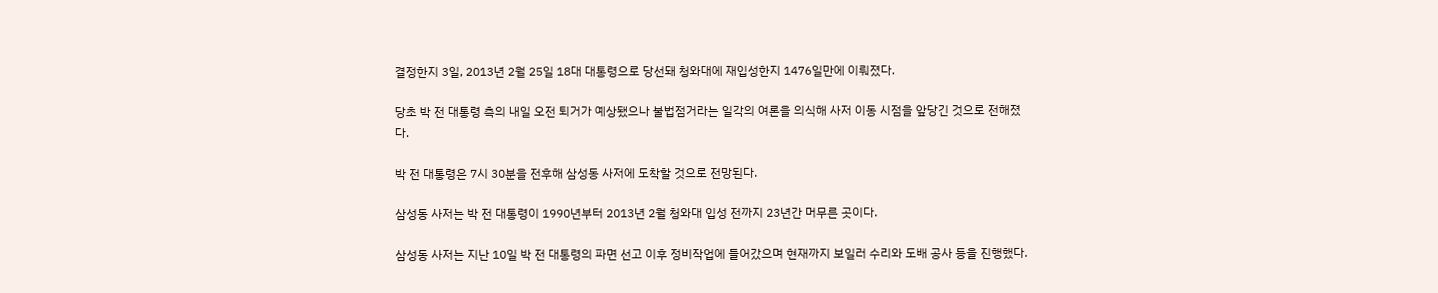결정한지 3일, 2013년 2월 25일 18대 대통령으로 당선돼 청와대에 재입성한지 1476일만에 이뤄졌다.

당초 박 전 대통령 측의 내일 오전 퇴거가 예상됐으나 불법점거라는 일각의 여론을 의식해 사저 이동 시점을 앞당긴 것으로 전해졌다.

박 전 대통령은 7시 30분을 전후해 삼성동 사저에 도착할 것으로 전망된다.

삼성동 사저는 박 전 대통령이 1990년부터 2013년 2월 청와대 입성 전까지 23년간 머무른 곳이다.

삼성동 사저는 지난 10일 박 전 대통령의 파면 선고 이후 정비작업에 들어갔으며 현재까지 보일러 수리와 도배 공사 등을 진행했다.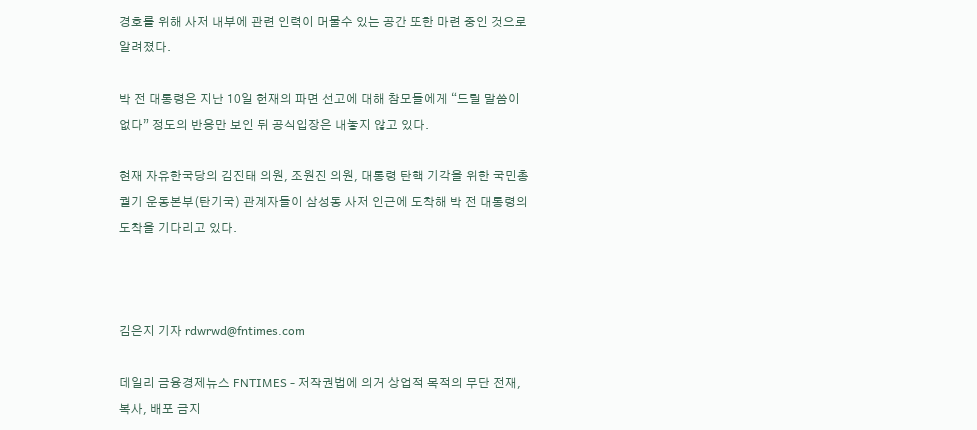경호를 위해 사저 내부에 관련 인력이 머물수 있는 공간 또한 마련 중인 것으로 알려졌다.

박 전 대통령은 지난 10일 헌재의 파면 선고에 대해 참모들에게 “드릴 말씀이 없다” 정도의 반응만 보인 뒤 공식입장은 내놓지 않고 있다.

현재 자유한국당의 김진태 의원, 조원진 의원, 대통령 탄핵 기각을 위한 국민총궐기 운동본부(탄기국) 관계자들이 삼성동 사저 인근에 도착해 박 전 대통령의 도착을 기다리고 있다.



김은지 기자 rdwrwd@fntimes.com

데일리 금융경제뉴스 FNTIMES - 저작권법에 의거 상업적 목적의 무단 전재, 복사, 배포 금지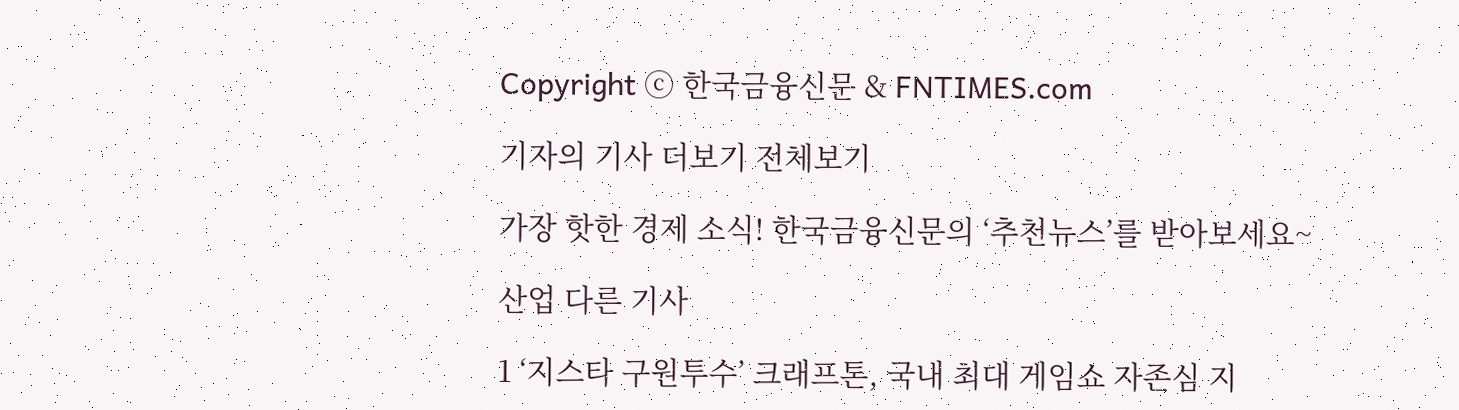Copyright ⓒ 한국금융신문 & FNTIMES.com

기자의 기사 더보기 전체보기

가장 핫한 경제 소식! 한국금융신문의 ‘추천뉴스’를 받아보세요~

산업 다른 기사

1 ‘지스타 구원투수’ 크래프톤, 국내 최대 게임쇼 자존심 지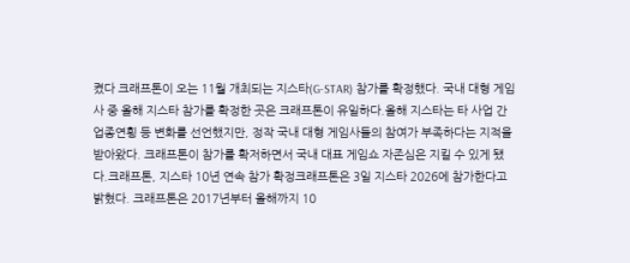켰다 크래프톤이 오는 11월 개최되는 지스타(G-STAR) 참가를 확정했다. 국내 대형 게임사 중 올해 지스타 참가를 확정한 곳은 크래프톤이 유일하다.올해 지스타는 타 사업 간 업종연횡 등 변화를 선언했지만, 정작 국내 대형 게임사들의 참여가 부족하다는 지적을 받아왔다. 크래프톤이 참가를 확저하면서 국내 대표 게임쇼 자존심은 지킬 수 있게 됐다.크래프톤, 지스타 10년 연속 참가 확정크래프톤은 3일 지스타 2026에 참가한다고 밝혔다. 크래프톤은 2017년부터 올해까지 10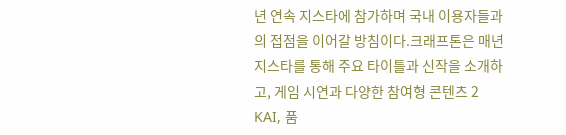년 연속 지스타에 참가하며 국내 이용자들과의 접점을 이어갈 방침이다.크래프톤은 매년 지스타를 통해 주요 타이틀과 신작을 소개하고, 게임 시연과 다양한 참여형 콘텐츠 2 KAI, 품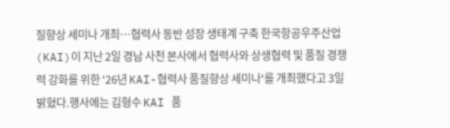질향상 세미나 개최…협력사 동반 성장 생태계 구축 한국항공우주산업(KAI)이 지난 2일 경남 사천 본사에서 협력사와 상생협력 및 품질 경쟁력 강화를 위한 '26년 KAI-협력사 품질향상 세미나'를 개최했다고 3일 밝혔다.행사에는 김형수 KAI 품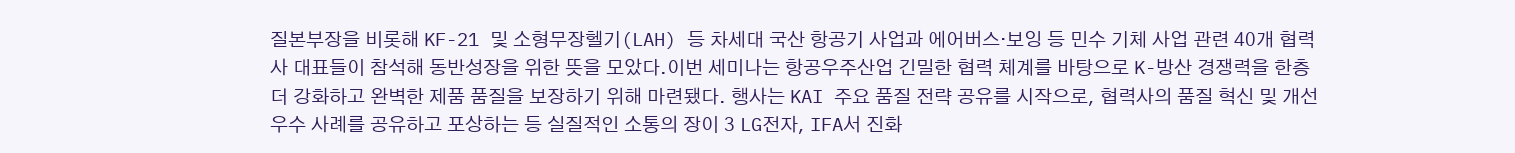질본부장을 비롯해 KF-21 및 소형무장헬기(LAH) 등 차세대 국산 항공기 사업과 에어버스·보잉 등 민수 기체 사업 관련 40개 협력사 대표들이 참석해 동반성장을 위한 뜻을 모았다.이번 세미나는 항공우주산업 긴밀한 협력 체계를 바탕으로 K-방산 경쟁력을 한층 더 강화하고 완벽한 제품 품질을 보장하기 위해 마련됐다. 행사는 KAI 주요 품질 전략 공유를 시작으로, 협력사의 품질 혁신 및 개선 우수 사례를 공유하고 포상하는 등 실질적인 소통의 장이 3 LG전자, IFA서 진화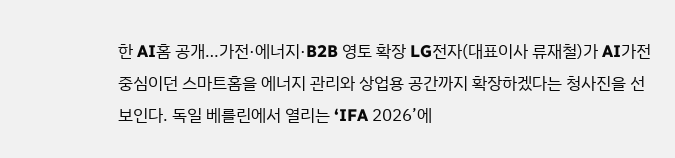한 AI홈 공개…가전·에너지·B2B 영토 확장 LG전자(대표이사 류재철)가 AI가전 중심이던 스마트홈을 에너지 관리와 상업용 공간까지 확장하겠다는 청사진을 선보인다. 독일 베를린에서 열리는 ‘IFA 2026’에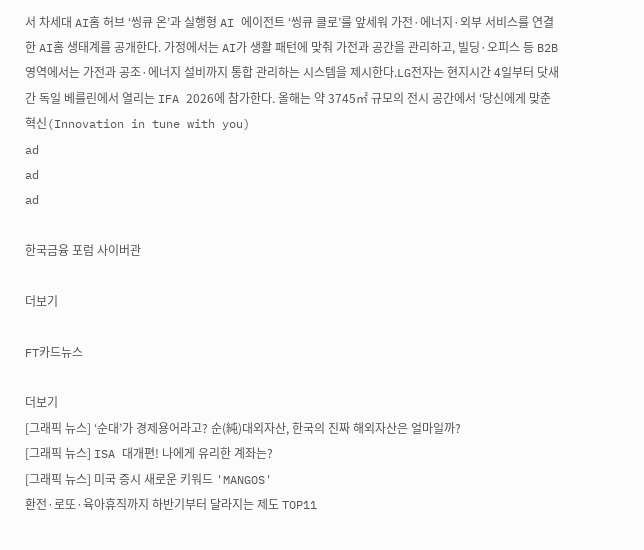서 차세대 AI홈 허브 ‘씽큐 온’과 실행형 AI 에이전트 ‘씽큐 클로’를 앞세워 가전·에너지·외부 서비스를 연결한 AI홈 생태계를 공개한다. 가정에서는 AI가 생활 패턴에 맞춰 가전과 공간을 관리하고, 빌딩·오피스 등 B2B 영역에서는 가전과 공조·에너지 설비까지 통합 관리하는 시스템을 제시한다.LG전자는 현지시간 4일부터 닷새간 독일 베를린에서 열리는 IFA 2026에 참가한다. 올해는 약 3745㎡ 규모의 전시 공간에서 ‘당신에게 맞춘 혁신(Innovation in tune with you)
ad
ad
ad

한국금융 포럼 사이버관

더보기

FT카드뉴스

더보기
[그래픽 뉴스] ‘순대’가 경제용어라고? 순(純)대외자산, 한국의 진짜 해외자산은 얼마일까?
[그래픽 뉴스] ISA 대개편! 나에게 유리한 계좌는?
[그래픽 뉴스] 미국 증시 새로운 키워드 'MANGOS'
환전·로또·육아휴직까지 하반기부터 달라지는 제도 TOP11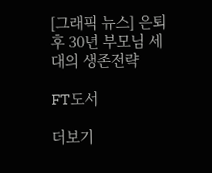[그래픽 뉴스] 은퇴후 30년 부모님 세대의 생존전략

FT도서

더보기